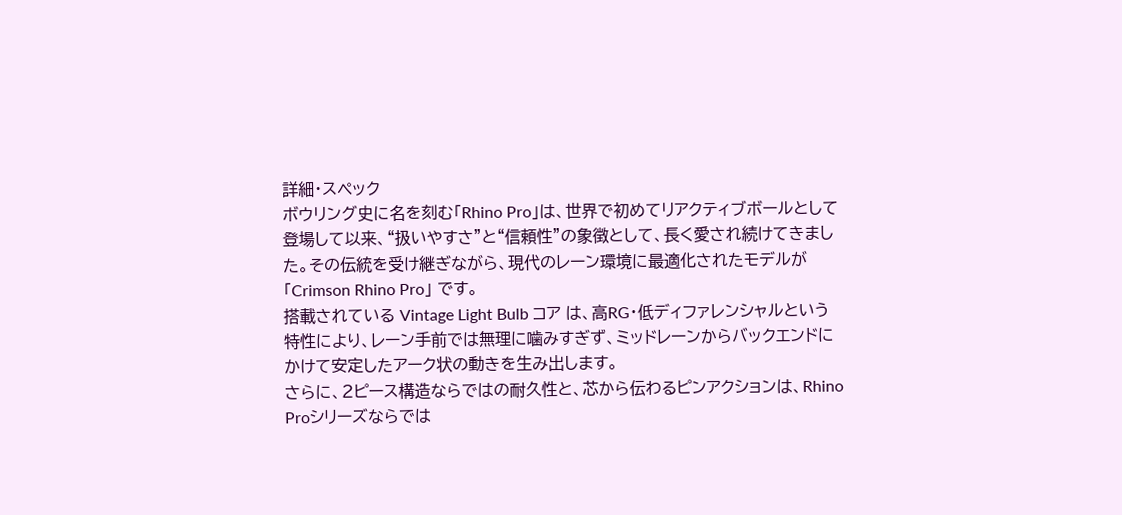詳細・スペック
ボウリング史に名を刻む「Rhino Pro」は、世界で初めてリアクティブボールとして登場して以来、“扱いやすさ”と“信頼性”の象徴として、長く愛され続けてきました。その伝統を受け継ぎながら、現代のレーン環境に最適化されたモデルが「Crimson Rhino Pro」 です。
搭載されている Vintage Light Bulb コア は、高RG・低ディファレンシャルという特性により、レーン手前では無理に噛みすぎず、ミッドレーンからバックエンドにかけて安定したアーク状の動きを生み出します。
さらに、2ピース構造ならではの耐久性と、芯から伝わるピンアクションは、Rhino Proシリーズならでは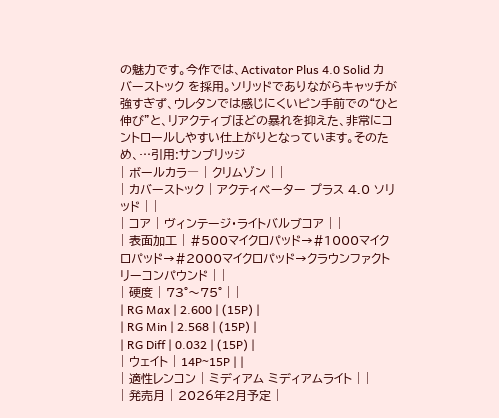の魅力です。今作では、Activator Plus 4.0 Solid カバーストック を採用。ソリッドでありながらキャッチが強すぎず、ウレタンでは感じにくいピン手前での“ひと伸び”と、リアクティブほどの暴れを抑えた、非常にコントロールしやすい仕上がりとなっています。そのため、…引用:サンブリッジ
| ボールカラ― | クリムゾン | |
| カバーストック | アクティベーター プラス 4.0 ソリッド | |
| コア | ヴィンテージ・ライトバルブコア | |
| 表面加工 | #500マイクロパッド→#1000マイクロパッド→#2000マイクロパッド→クラウンファクトリーコンパウンド | |
| 硬度 | 73°〜75° | |
| RG Max | 2.600 | (15P) |
| RG Min | 2.568 | (15P) |
| RG Diff | 0.032 | (15P) |
| ウェイト | 14P~15P | |
| 適性レンコン | ミディアム ミディアムライト | |
| 発売月 | 2026年2月予定 |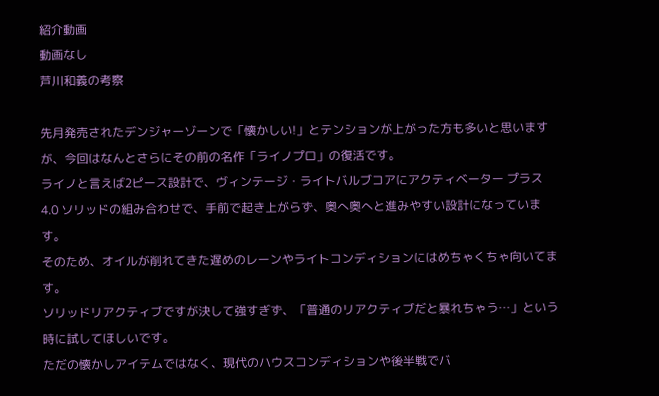紹介動画
動画なし
芦川和義の考察

先月発売されたデンジャーゾーンで「懐かしい!」とテンションが上がった方も多いと思いますが、今回はなんとさらにその前の名作「ライノプロ」の復活です。
ライノと言えば2ピース設計で、ヴィンテージ・ライトバルブコアにアクティベーター プラス 4.0 ソリッドの組み合わせで、手前で起き上がらず、奥へ奥へと進みやすい設計になっています。
そのため、オイルが削れてきた遅めのレーンやライトコンディションにはめちゃくちゃ向いてます。
ソリッドリアクティブですが決して強すぎず、「普通のリアクティブだと暴れちゃう…」という時に試してほしいです。
ただの懐かしアイテムではなく、現代のハウスコンディションや後半戦でバ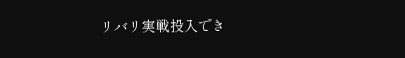リバリ実戦投入でき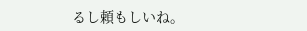るし頼もしいね。